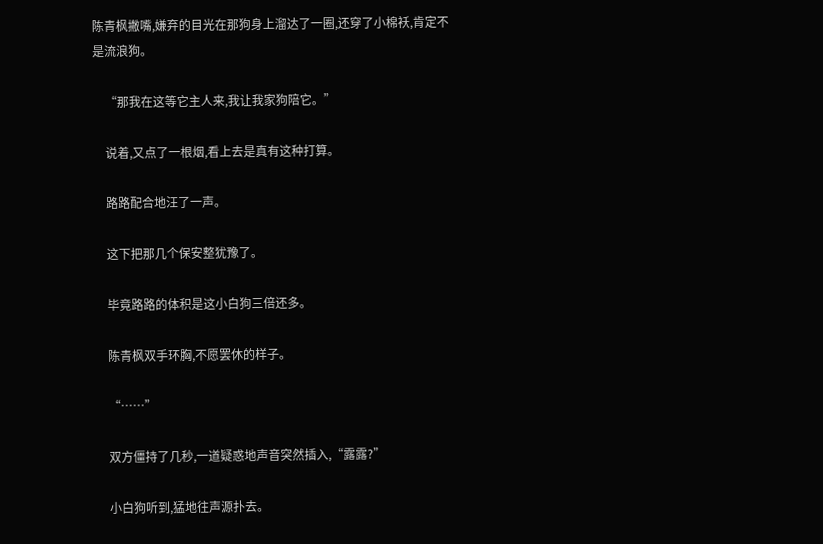陈青枫撇嘴,嫌弃的目光在那狗身上溜达了一圈,还穿了小棉袄,肯定不是流浪狗。

    “那我在这等它主人来,我让我家狗陪它。”

    说着,又点了一根烟,看上去是真有这种打算。

    路路配合地汪了一声。

    这下把那几个保安整犹豫了。

    毕竟路路的体积是这小白狗三倍还多。

    陈青枫双手环胸,不愿罢休的样子。

    “……”

    双方僵持了几秒,一道疑惑地声音突然插入,“露露?”

    小白狗听到,猛地往声源扑去。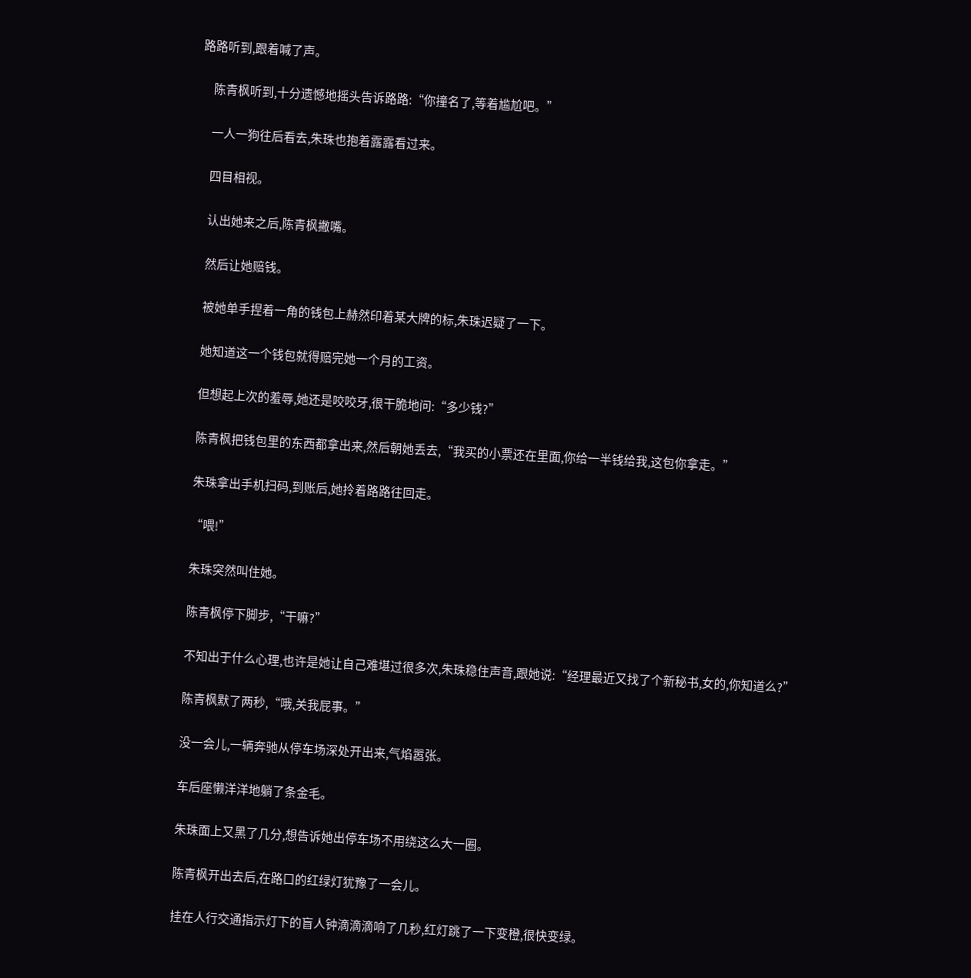路路听到,跟着喊了声。

    陈青枫听到,十分遗憾地摇头告诉路路:“你撞名了,等着尴尬吧。”

    一人一狗往后看去,朱珠也抱着露露看过来。

    四目相视。

    认出她来之后,陈青枫撇嘴。

    然后让她赔钱。

    被她单手捏着一角的钱包上赫然印着某大牌的标,朱珠迟疑了一下。

    她知道这一个钱包就得赔完她一个月的工资。

    但想起上次的羞辱,她还是咬咬牙,很干脆地问:“多少钱?”

    陈青枫把钱包里的东西都拿出来,然后朝她丢去,“我买的小票还在里面,你给一半钱给我,这包你拿走。”

    朱珠拿出手机扫码,到账后,她拎着路路往回走。

    “喂!”

    朱珠突然叫住她。

    陈青枫停下脚步,“干嘛?”

    不知出于什么心理,也许是她让自己难堪过很多次,朱珠稳住声音,跟她说:“经理最近又找了个新秘书,女的,你知道么?”

    陈青枫默了两秒,“哦,关我屁事。”

    没一会儿,一辆奔驰从停车场深处开出来,气焰嚣张。

    车后座懒洋洋地躺了条金毛。

    朱珠面上又黑了几分,想告诉她出停车场不用绕这么大一圈。

    陈青枫开出去后,在路口的红绿灯犹豫了一会儿。

    挂在人行交通指示灯下的盲人钟滴滴滴响了几秒,红灯跳了一下变橙,很快变绿。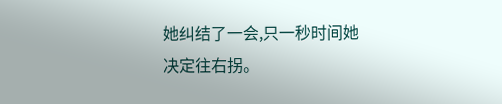她纠结了一会,只一秒时间她决定往右拐。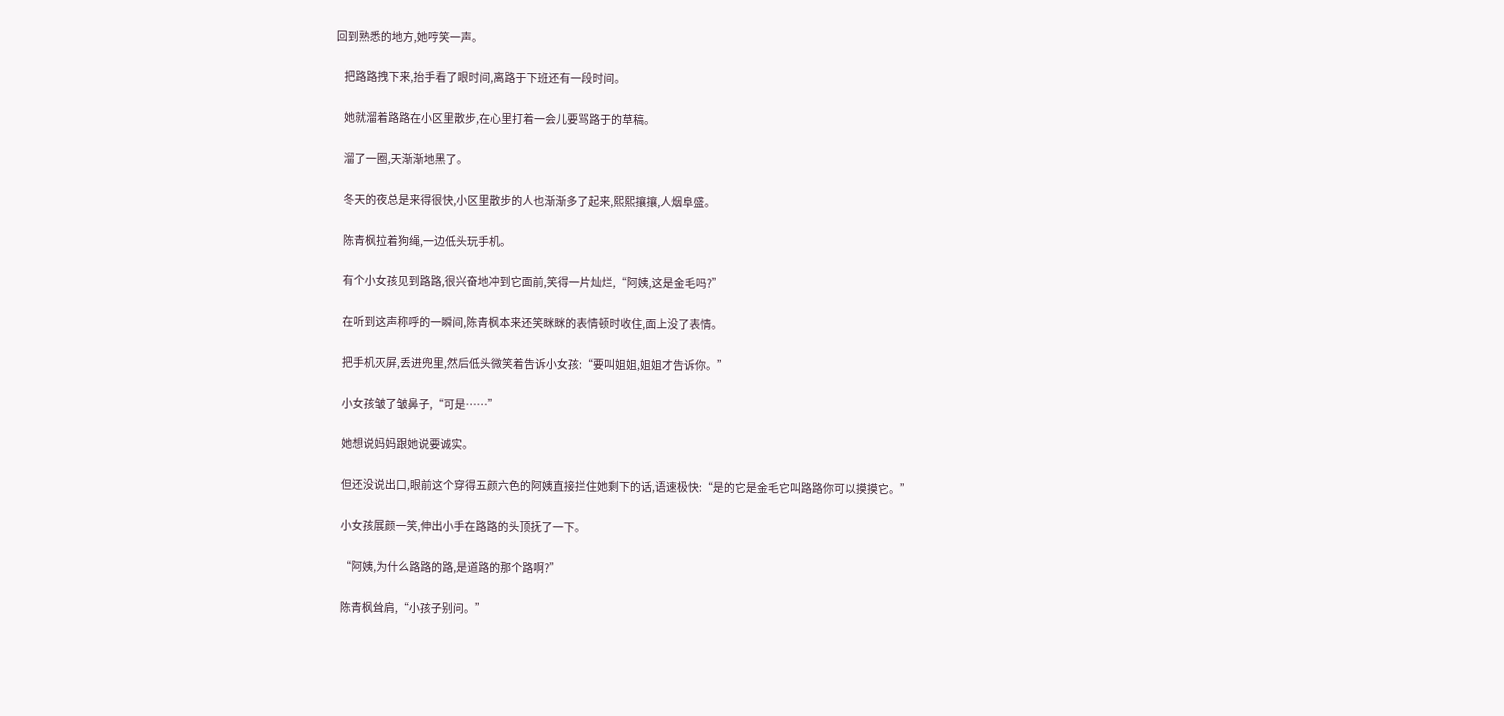回到熟悉的地方,她哼笑一声。

    把路路拽下来,抬手看了眼时间,离路于下班还有一段时间。

    她就溜着路路在小区里散步,在心里打着一会儿要骂路于的草稿。

    溜了一圈,天渐渐地黑了。

    冬天的夜总是来得很快,小区里散步的人也渐渐多了起来,熙熙攘攘,人烟阜盛。

    陈青枫拉着狗绳,一边低头玩手机。

    有个小女孩见到路路,很兴奋地冲到它面前,笑得一片灿烂,“阿姨,这是金毛吗?”

    在听到这声称呼的一瞬间,陈青枫本来还笑眯眯的表情顿时收住,面上没了表情。

    把手机灭屏,丢进兜里,然后低头微笑着告诉小女孩:“要叫姐姐,姐姐才告诉你。”

    小女孩皱了皱鼻子,“可是……”

    她想说妈妈跟她说要诚实。

    但还没说出口,眼前这个穿得五颜六色的阿姨直接拦住她剩下的话,语速极快:“是的它是金毛它叫路路你可以摸摸它。”

    小女孩展颜一笑,伸出小手在路路的头顶抚了一下。

    “阿姨,为什么路路的路,是道路的那个路啊?”

    陈青枫耸肩,“小孩子别问。”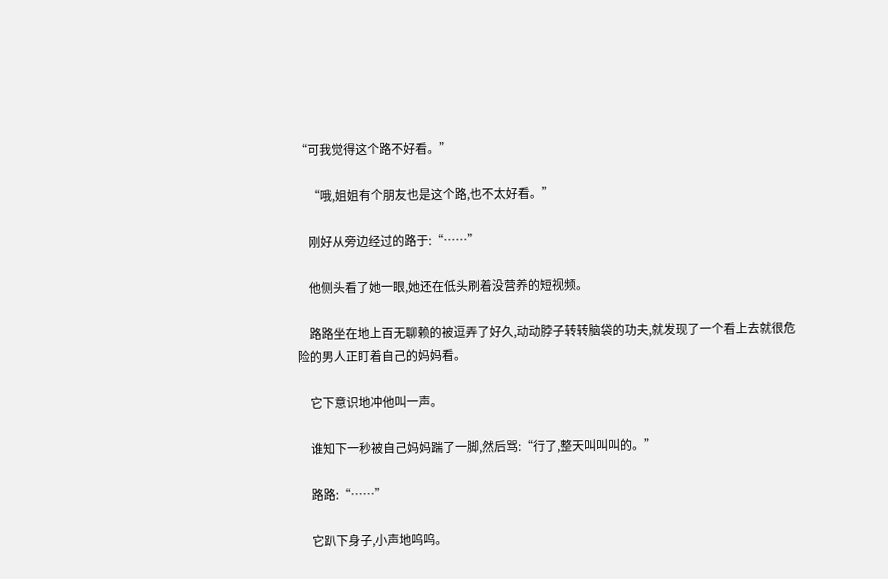“可我觉得这个路不好看。”

    “哦,姐姐有个朋友也是这个路,也不太好看。”

    刚好从旁边经过的路于:“……”

    他侧头看了她一眼,她还在低头刷着没营养的短视频。

    路路坐在地上百无聊赖的被逗弄了好久,动动脖子转转脑袋的功夫,就发现了一个看上去就很危险的男人正盯着自己的妈妈看。

    它下意识地冲他叫一声。

    谁知下一秒被自己妈妈踹了一脚,然后骂:“行了,整天叫叫叫的。”

    路路:“……”

    它趴下身子,小声地呜呜。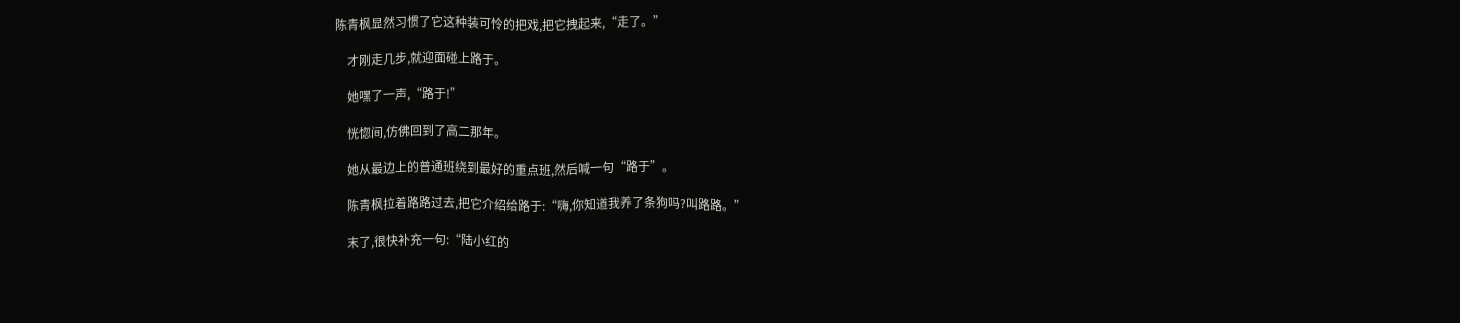陈青枫显然习惯了它这种装可怜的把戏,把它拽起来,“走了。”

    才刚走几步,就迎面碰上路于。

    她嘿了一声,“路于!”

    恍惚间,仿佛回到了高二那年。

    她从最边上的普通班绕到最好的重点班,然后喊一句“路于”。

    陈青枫拉着路路过去,把它介绍给路于:“嗨,你知道我养了条狗吗?叫路路。”

    末了,很快补充一句:“陆小红的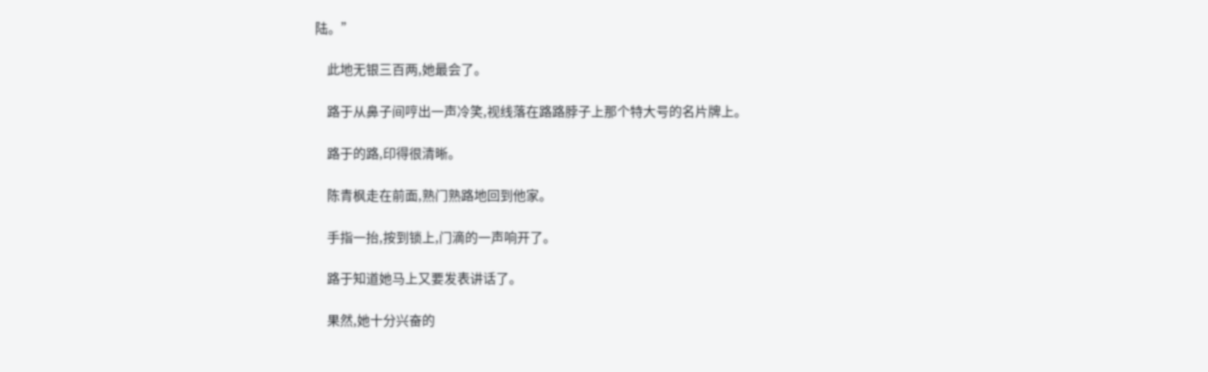陆。”

    此地无银三百两,她最会了。

    路于从鼻子间哼出一声冷笑,视线落在路路脖子上那个特大号的名片牌上。

    路于的路,印得很清晰。

    陈青枫走在前面,熟门熟路地回到他家。

    手指一抬,按到锁上,门滴的一声响开了。

    路于知道她马上又要发表讲话了。

    果然,她十分兴奋的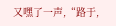又嘿了一声,“路于,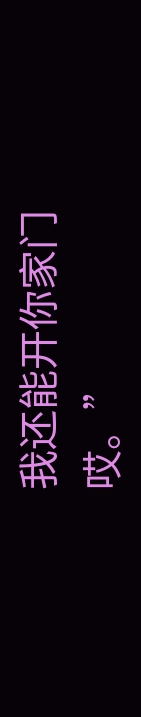我还能开你家门哎。”